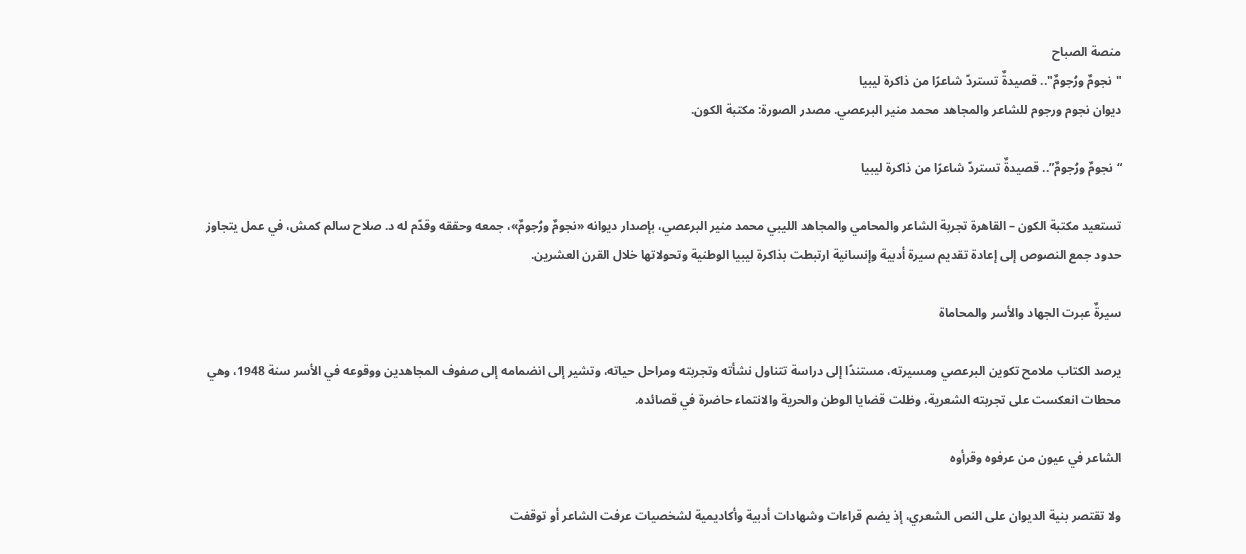منصة الصباح
"نجومٌ ورُجومٌ".. قصيدةٌ تستردّ شاعرًا من ذاكرة ليبيا
ديوان نجوم ورجوم للشاعر والمجاهد محمد منير البرعصي. مصدر الصورة: مكتبة الكون.

“نجومٌ ورُجومٌ”.. قصيدةٌ تستردّ شاعرًا من ذاكرة ليبيا

تستعيد مكتبة الكون – القاهرة تجربة الشاعر والمحامي والمجاهد الليبي محمد منير البرعصي، بإصدار ديوانه «نجومٌ ورُجومٌ»، جمعه وحققه وقدّم له د. صلاح سالم كمش، في عمل يتجاوز حدود جمع النصوص إلى إعادة تقديم سيرة أدبية وإنسانية ارتبطت بذاكرة ليبيا الوطنية وتحولاتها خلال القرن العشرين.

سيرةٌ عبرت الجهاد والأسر والمحاماة

يرصد الكتاب ملامح تكوين البرعصي ومسيرته، مستندًا إلى دراسة تتناول نشأته وتجربته ومراحل حياته، وتشير إلى انضمامه إلى صفوف المجاهدين ووقوعه في الأسر سنة 1948، وهي محطات انعكست على تجربته الشعرية، وظلت قضايا الوطن والحرية والانتماء حاضرة في قصائده.

الشاعر في عيون من عرفوه وقرأوه

ولا تقتصر بنية الديوان على النص الشعري، إذ يضم قراءات وشهادات أدبية وأكاديمية لشخصيات عرفت الشاعر أو توقفت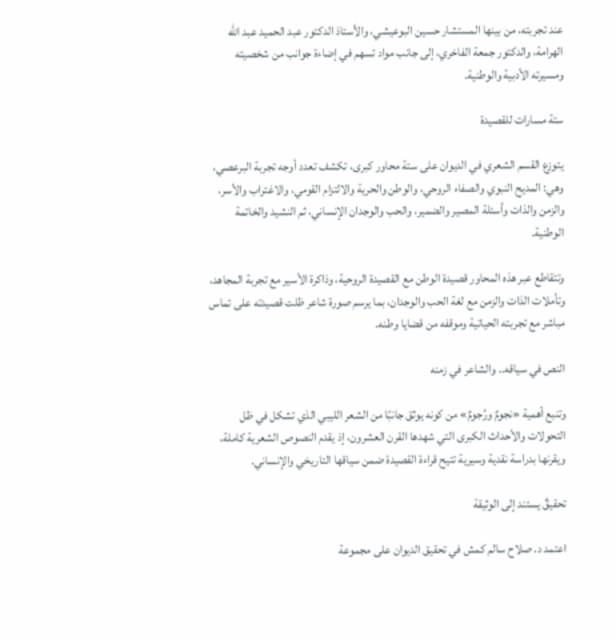عند تجربته، من بينها المستشار حسين البوعيشي، والأستاذ الدكتور عبد الحميد عبد الله الهرامة، والدكتور جمعة الفاخري، إلى جانب مواد تسهم في إضاءة جوانب من شخصيته ومسيرته الأدبية والوطنية.

ستة مسارات للقصيدة

يتوزع القسم الشعري في الديوان على ستة محاور كبرى، تكشف تعدد أوجه تجربة البرعصي، وهي: المديح النبوي والصفاء الروحي، والوطن والحرية والالتزام القومي، والاغتراب والأسر، والزمن والذات وأسئلة المصير والضمير، والحب والوجدان الإنساني، ثم النشيد والخاتمة الوطنية.

وتتقاطع عبر هذه المحاور قصيدة الوطن مع القصيدة الروحية، وذاكرة الأسير مع تجربة المجاهد، وتأملات الذات والزمن مع لغة الحب والوجدان، بما يرسم صورة شاعر ظلت قصيدته على تماس مباشر مع تجربته الحياتية وموقفه من قضايا وطنه.

النص في سياقه.. والشاعر في زمنه

وتنبع أهمية «نجومٌ ورُجومٌ» من كونه يوثق جانبًا من الشعر الليبي الذي تشكل في ظل التحولات والأحداث الكبرى التي شهدها القرن العشرون، إذ يقدم النصوص الشعرية كاملة، ويقرنها بدراسة نقدية وسيرية تتيح قراءة القصيدة ضمن سياقها التاريخي والإنساني.

تحقيقٌ يستند إلى الوثيقة

اعتمد د. صلاح سالم كمش في تحقيق الديوان على مجموعة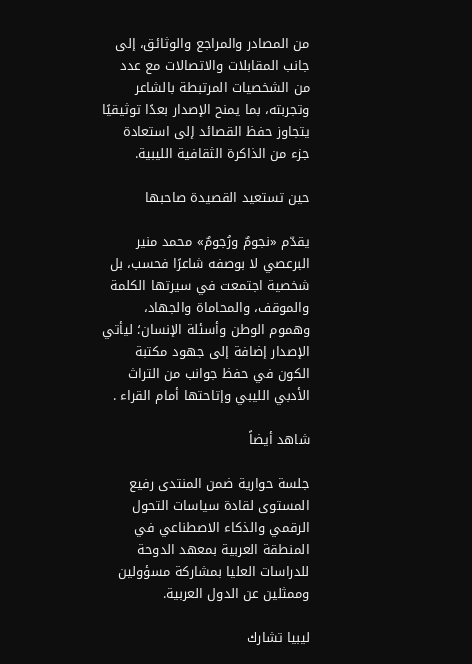من المصادر والمراجع والوثائق، إلى جانب المقابلات والاتصالات مع عدد من الشخصيات المرتبطة بالشاعر وتجربته، بما يمنح الإصدار بعدًا توثيقيًا يتجاوز حفظ القصائد إلى استعادة جزء من الذاكرة الثقافية الليبية.

حين تستعيد القصيدة صاحبها

يقدّم «نجومٌ ورُجومٌ» محمد منير البرعصي لا بوصفه شاعرًا فحسب، بل شخصية اجتمعت في سيرتها الكلمة والموقف، والمحاماة والجهاد، وهموم الوطن وأسئلة الإنسان؛ ليأتي الإصدار إضافة إلى جهود مكتبة الكون في حفظ جوانب من التراث الأدبي الليبي وإتاحتها أمام القراء .

شاهد أيضاً

جلسة حوارية ضمن المنتدى رفيع المستوى لقادة سياسات التحول الرقمي والذكاء الاصطناعي في المنطقة العربية بمعهد الدوحة للدراسات العليا بمشاركة مسؤولين وممثلين عن الدول العربية.

ليبيا تشارك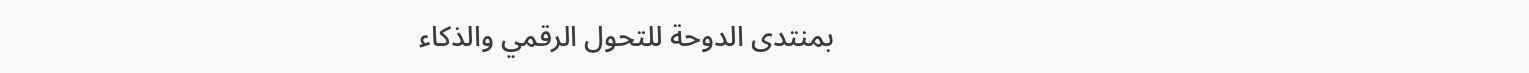بمنتدى الدوحة للتحول الرقمي والذكاء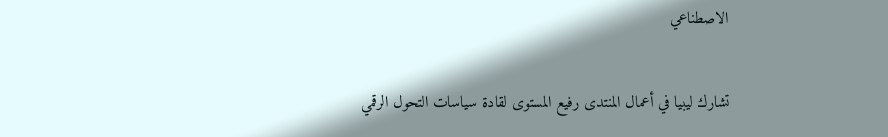الاصطناعي

تشارك ليبيا في أعمال المنتدى رفيع المستوى لقادة سياسات التحول الرقمي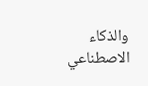والذكاء الاصطناعي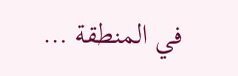في المنطقة …